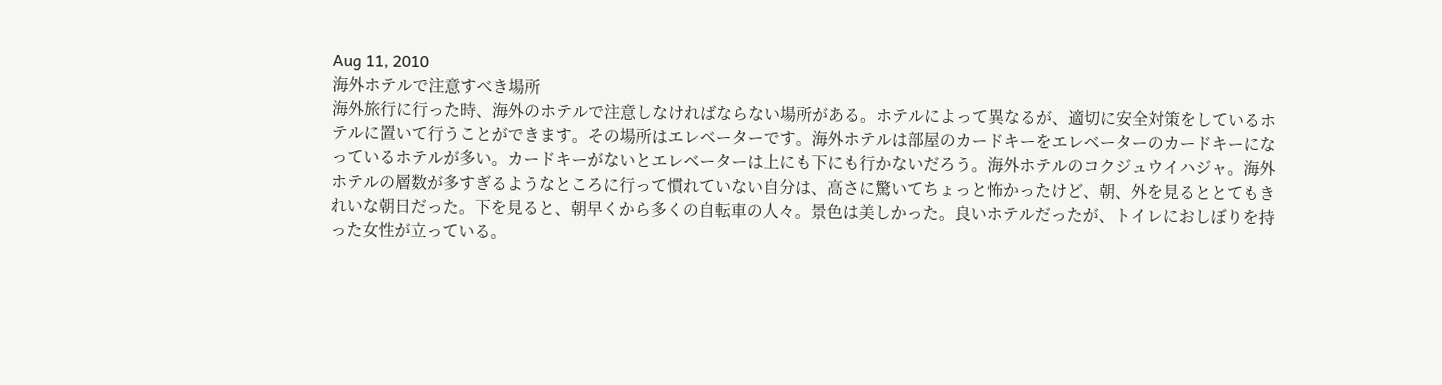Aug 11, 2010
海外ホテルで注意すべき場所
海外旅行に行った時、海外のホテルで注意しなければならない場所がある。ホテルによって異なるが、適切に安全対策をしているホテルに置いて行うことができます。その場所はエレベーターです。海外ホテルは部屋のカードキーをエレベーターのカードキーになっているホテルが多い。カードキーがないとエレベーターは上にも下にも行かないだろう。海外ホテルのコクジュウイハジャ。海外ホテルの層数が多すぎるようなところに行って慣れていない自分は、高さに驚いてちょっと怖かったけど、朝、外を見るととてもきれいな朝日だった。下を見ると、朝早くから多くの自転車の人々。景色は美しかった。良いホテルだったが、トイレにおしぼりを持った女性が立っている。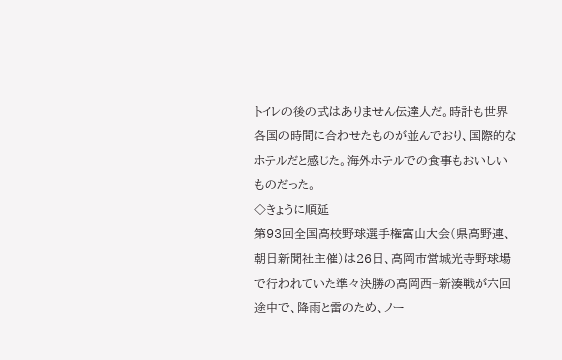トイレの後の式はありません伝達人だ。時計も世界各国の時間に合わせたものが並んでおり、国際的なホテルだと感じた。海外ホテルでの食事もおいしいものだった。
◇きょうに順延
第93回全国高校野球選手権富山大会(県高野連、朝日新聞社主催)は26日、高岡市営城光寺野球場で行われていた準々決勝の高岡西−新湊戦が六回途中で、降雨と雷のため、ノー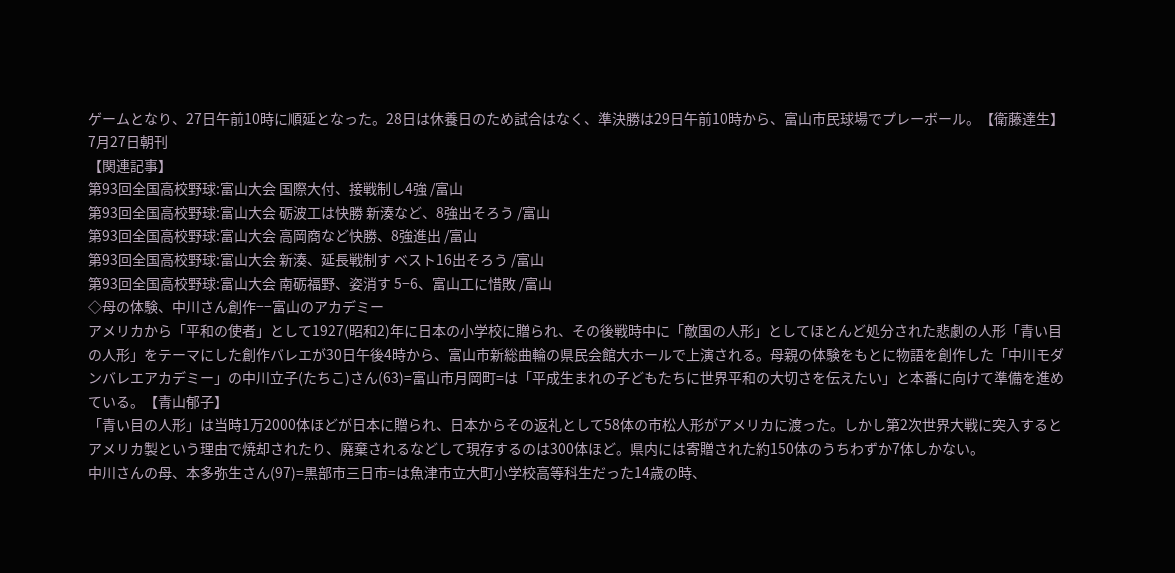ゲームとなり、27日午前10時に順延となった。28日は休養日のため試合はなく、準決勝は29日午前10時から、富山市民球場でプレーボール。【衛藤達生】
7月27日朝刊
【関連記事】
第93回全国高校野球:富山大会 国際大付、接戦制し4強 /富山
第93回全国高校野球:富山大会 砺波工は快勝 新湊など、8強出そろう /富山
第93回全国高校野球:富山大会 高岡商など快勝、8強進出 /富山
第93回全国高校野球:富山大会 新湊、延長戦制す ベスト16出そろう /富山
第93回全国高校野球:富山大会 南砺福野、姿消す 5−6、富山工に惜敗 /富山
◇母の体験、中川さん創作−−富山のアカデミー
アメリカから「平和の使者」として1927(昭和2)年に日本の小学校に贈られ、その後戦時中に「敵国の人形」としてほとんど処分された悲劇の人形「青い目の人形」をテーマにした創作バレエが30日午後4時から、富山市新総曲輪の県民会館大ホールで上演される。母親の体験をもとに物語を創作した「中川モダンバレエアカデミー」の中川立子(たちこ)さん(63)=富山市月岡町=は「平成生まれの子どもたちに世界平和の大切さを伝えたい」と本番に向けて準備を進めている。【青山郁子】
「青い目の人形」は当時1万2000体ほどが日本に贈られ、日本からその返礼として58体の市松人形がアメリカに渡った。しかし第2次世界大戦に突入するとアメリカ製という理由で焼却されたり、廃棄されるなどして現存するのは300体ほど。県内には寄贈された約150体のうちわずか7体しかない。
中川さんの母、本多弥生さん(97)=黒部市三日市=は魚津市立大町小学校高等科生だった14歳の時、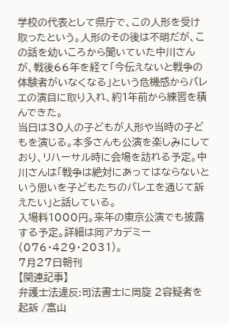学校の代表として県庁で、この人形を受け取ったという。人形のその後は不明だが、この話を幼いころから聞いていた中川さんが、戦後66年を経て「今伝えないと戦争の体験者がいなくなる」という危機感からバレエの演目に取り入れ、約1年前から練習を積んできた。
当日は30人の子どもが人形や当時の子どもを演じる。本多さんも公演を楽しみにしており、リハーサル時に会場を訪れる予定。中川さんは「戦争は絶対にあってはならないという思いを子どもたちのバレエを通じて訴えたい」と話している。
入場料1000円。来年の東京公演でも披露する予定。詳細は同アカデミー(076・429・2031)。
7月27日朝刊
【関連記事】
弁護士法違反:司法書士に周旋 2容疑者を起訴 /富山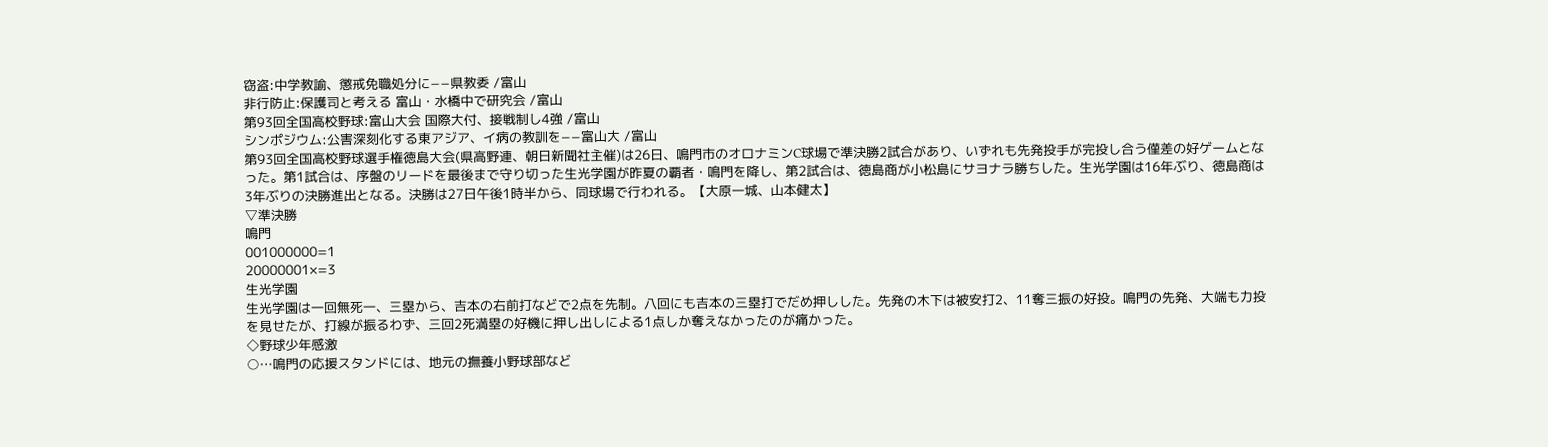窃盗:中学教諭、懲戒免職処分に−−県教委 /富山
非行防止:保護司と考える 富山・水橋中で研究会 /富山
第93回全国高校野球:富山大会 国際大付、接戦制し4強 /富山
シンポジウム:公害深刻化する東アジア、イ病の教訓を−−富山大 /富山
第93回全国高校野球選手権徳島大会(県高野連、朝日新聞社主催)は26日、鳴門市のオロナミンC球場で準決勝2試合があり、いずれも先発投手が完投し合う僅差の好ゲームとなった。第1試合は、序盤のリードを最後まで守り切った生光学園が昨夏の覇者・鳴門を降し、第2試合は、徳島商が小松島にサヨナラ勝ちした。生光学園は16年ぶり、徳島商は3年ぶりの決勝進出となる。決勝は27日午後1時半から、同球場で行われる。【大原一城、山本健太】
▽準決勝
鳴門
001000000=1
20000001×=3
生光学園
生光学園は一回無死一、三塁から、吉本の右前打などで2点を先制。八回にも吉本の三塁打でだめ押しした。先発の木下は被安打2、11奪三振の好投。鳴門の先発、大端も力投を見せたが、打線が振るわず、三回2死満塁の好機に押し出しによる1点しか奪えなかったのが痛かった。
◇野球少年感激
○…鳴門の応援スタンドには、地元の撫養小野球部など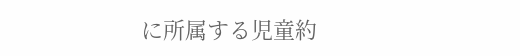に所属する児童約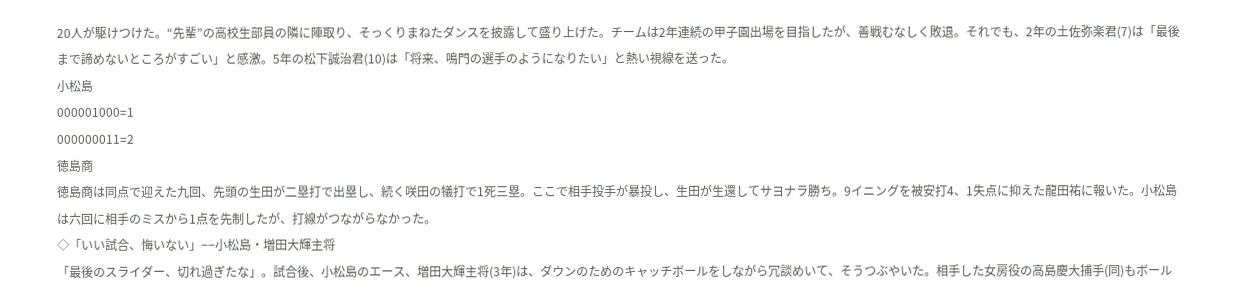20人が駆けつけた。“先輩”の高校生部員の隣に陣取り、そっくりまねたダンスを披露して盛り上げた。チームは2年連続の甲子園出場を目指したが、善戦むなしく敗退。それでも、2年の土佐弥楽君(7)は「最後まで諦めないところがすごい」と感激。5年の松下誠治君(10)は「将来、鳴門の選手のようになりたい」と熱い視線を送った。
小松島
000001000=1
000000011=2
徳島商
徳島商は同点で迎えた九回、先頭の生田が二塁打で出塁し、続く咲田の犠打で1死三塁。ここで相手投手が暴投し、生田が生還してサヨナラ勝ち。9イニングを被安打4、1失点に抑えた龍田祐に報いた。小松島は六回に相手のミスから1点を先制したが、打線がつながらなかった。
◇「いい試合、悔いない」−−小松島・増田大輝主将
「最後のスライダー、切れ過ぎたな」。試合後、小松島のエース、増田大輝主将(3年)は、ダウンのためのキャッチボールをしながら冗談めいて、そうつぶやいた。相手した女房役の高島慶大捕手(同)もボール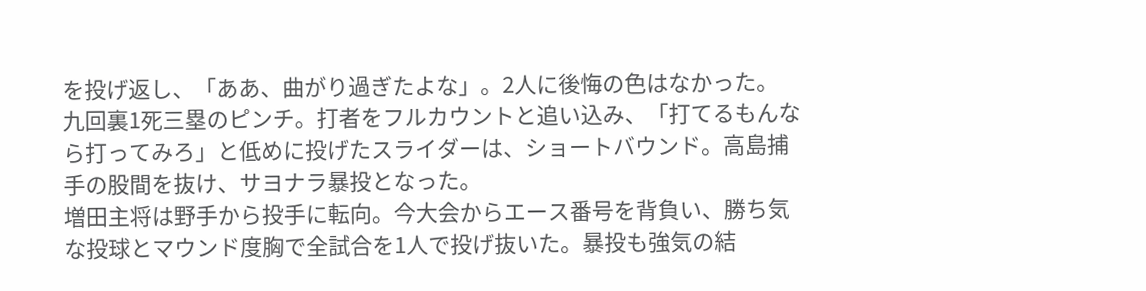を投げ返し、「ああ、曲がり過ぎたよな」。2人に後悔の色はなかった。
九回裏1死三塁のピンチ。打者をフルカウントと追い込み、「打てるもんなら打ってみろ」と低めに投げたスライダーは、ショートバウンド。高島捕手の股間を抜け、サヨナラ暴投となった。
増田主将は野手から投手に転向。今大会からエース番号を背負い、勝ち気な投球とマウンド度胸で全試合を1人で投げ抜いた。暴投も強気の結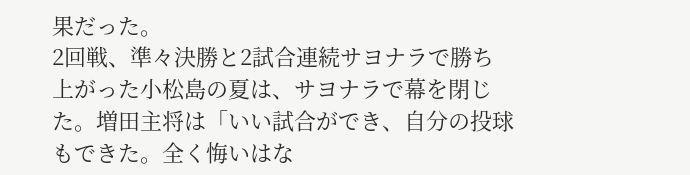果だった。
2回戦、準々決勝と2試合連続サヨナラで勝ち上がった小松島の夏は、サヨナラで幕を閉じた。増田主将は「いい試合ができ、自分の投球もできた。全く悔いはな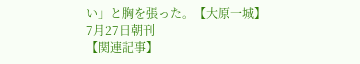い」と胸を張った。【大原一城】
7月27日朝刊
【関連記事】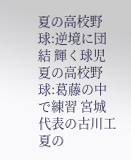夏の高校野球:逆境に団結 輝く球児
夏の高校野球:葛藤の中で練習 宮城代表の古川工
夏の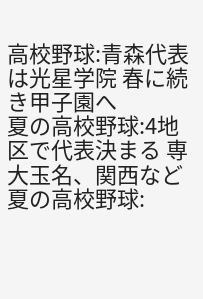高校野球:青森代表は光星学院 春に続き甲子園へ
夏の高校野球:4地区で代表決まる 専大玉名、関西など
夏の高校野球: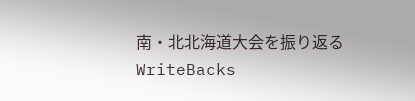南・北北海道大会を振り返る
WriteBacks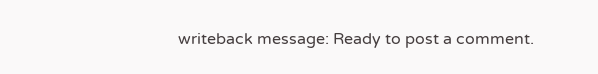writeback message: Ready to post a comment.